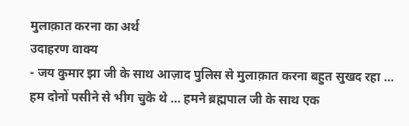मुलाक़ात करना का अर्थ
उदाहरण वाक्य
- जय कुमार झा जी के साथ आज़ाद पुलिस से मुलाक़ात करना बहुत सुखद रहा … हम दोनों पसीने से भीग चुके थे … हमने ब्रह्मपाल जी के साथ एक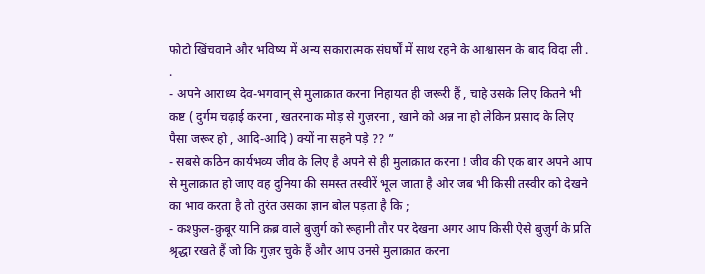फोटो खिंचवाने और भविष्य में अन्य सकारात्मक संघर्षों में साथ रहने के आश्वासन के बाद विदा ली . .
- अपने आराध्य देव-भगवान् से मुलाक़ात करना निहायत ही जरूरी हैं , चाहे उसके लिए कितने भी कष्ट ( दुर्गम चढ़ाई करना , खतरनाक मोड़ से गुज़रना , खाने को अन्न ना हो लेकिन प्रसाद के लिए पैसा जरूर हो , आदि-आदि ) क्यों ना सहने पड़े ?? ”
- सबसे कठिन कार्यभव्य जीव के लिए है अपने से ही मुलाक़ात करना ! जीव की एक बार अपने आप से मुलाक़ात हो जाए वह दुनिया की समस्त तस्वीरें भूल जाता है ओर जब भी किसी तस्वीर को देखने का भाव करता है तो तुरंत उसका ज्ञान बोल पड़ता है कि ;
- कश्फ़ुल-क़ुबूर यानि क़ब्र वाले बुज़ुर्ग को रूहानी तौर पर देखना अगर आप किसी ऐसे बुज़ुर्ग के प्रति श्रृद्धा रखते हैं जो कि गुज़र चुके हैं और आप उनसे मुलाक़ात करना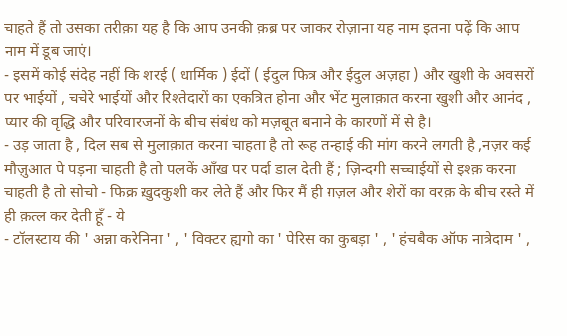चाहते हैं तो उसका तरीक़ा यह है कि आप उनकी क़ब्र पर जाकर रोज़ाना यह नाम इतना पढ़ें कि आप नाम में डूब जाएं।
- इसमें कोई संदेह नहीं कि शरई ( धार्मिक ) ईदों ( ईदुल फित्र और ईदुल अज़हा ) और खुशी के अवसरों पर भाईयों , चचेरे भाईयों और रिश्तेदारों का एकत्रित होना और भेंट मुलाक़ात करना खुशी और आनंद , प्यार की वृद्धि और परिवारजनों के बीच संबंध को मज़बूत बनाने के कारणों में से है।
- उड़ जाता है , दिल सब से मुलाक़ात करना चाहता है तो रूह तन्हाई की मांग करने लगती है ,नज़र कई मौज़ुआत पे पड़ना चाहती है तो पलकें आँख पर पर्दा डाल देती हैं ; ज़िन्दगी सच्चाईयों से इश्क़ करना चाहती है तो सोचो - फिक्र ख़ुदकुशी कर लेते हैं और फिर मैं ही ग़ज़ल और शेरों का वरक़ के बीच रस्ते में ही क़त्ल कर देती हूँ - ये
- टॉलस्टाय की ' अन्ना करेनिना ' , ' विक्टर ह्यगो का ' पेरिस का कुबड़ा ' , ' हंचबैक ऑफ नात्रेदाम ' ,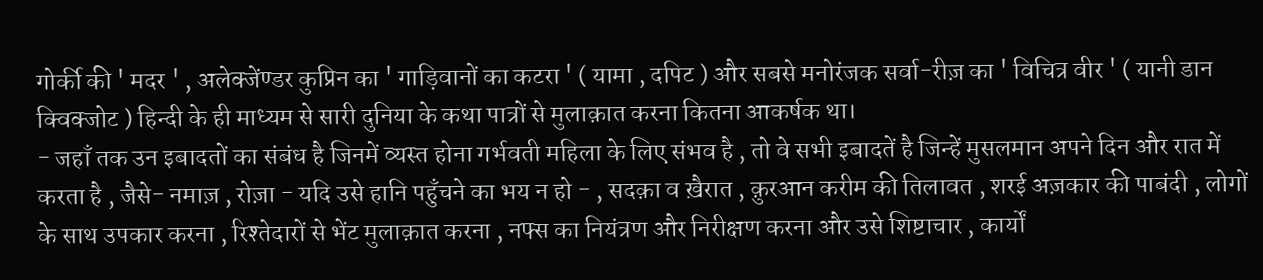गोर्की की ' मदर ' , अलेक्जेंण्डर कुप्रिन का ' गाड़िवानों का कटरा ' ( यामा , दपिट ) और सबसे मनोरंजक सर्वा-रीज़ का ' विचित्र वीर ' ( यानी डान क्विक्जोट ) हिन्दी के ही माध्यम से सारी दुनिया के कथा पात्रों से मुलाक़ात करना कितना आकर्षक था।
- जहाँ तक उन इबादतों का संबंध है जिनमें व्यस्त होना गर्भवती महिला के लिए संभव है , तो वे सभी इबादतें है जिन्हें मुसलमान अपने दिन और रात में करता है , जैसे- नमाज़ , रोज़ा - यदि उसे हानि पहुँचने का भय न हो - , सदक़ा व ख़ैरात , क़ुरआन करीम की तिलावत , शरई अज़कार की पाबंदी , लोगों के साथ उपकार करना , रिश्तेदारों से भेंट मुलाक़ात करना , नफ्स का नियंत्रण और निरीक्षण करना और उसे शिष्टाचार , कार्यों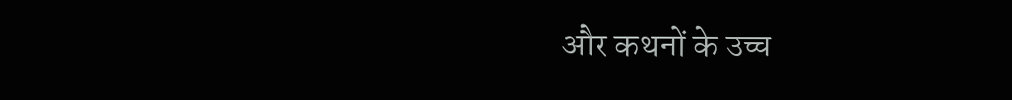और कथनों के उच्च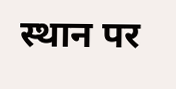स्थान पर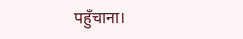पहुँचाना।